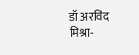डॉ अरविंद मिश्रा-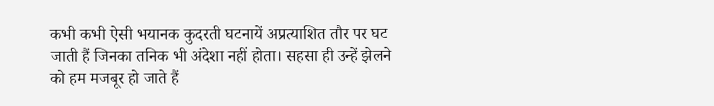कभी कभी ऐसी भयानक कुदरती घटनायें अप्रत्याशित तौर पर घट जाती हैं जिनका तनिक भी अंदेशा नहीं होता। सहसा ही उन्हें झेलने को हम मजबूर हो जाते हैं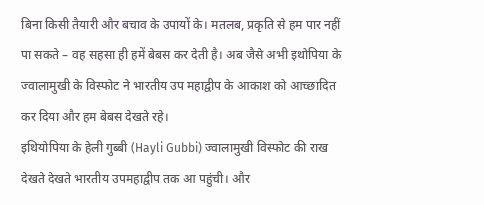बिना किसी तैयारी और बचाव के उपायों के। मतलब, प्रकृति से हम पार नहीं पा सकते – वह सहसा ही हमें बेबस कर देती है। अब जैसे अभी इथोपिया के ज्वालामुखी के विस्फोट ने भारतीय उप महाद्वीप के आकाश को आच्छादित कर दिया और हम बेबस देखते रहे।
इथियोपिया के हेली गुब्बी (Hayli Gubbi) ज्वालामुखी विस्फोट की राख देखते देखते भारतीय उपमहाद्वीप तक आ पहुंची। और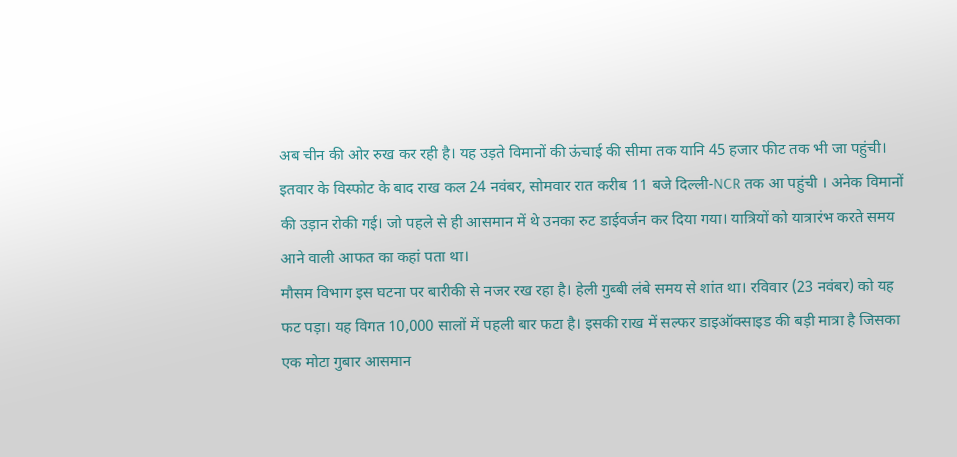अब चीन की ओर रुख कर रही है। यह उड़ते विमानों की ऊंचाई की सीमा तक यानि 45 हजार फीट तक भी जा पहुंची। इतवार के विस्फोट के बाद राख कल 24 नवंबर, सोमवार रात करीब 11 बजे दिल्ली-NCR तक आ पहुंची । अनेक विमानों की उड़ान रोकी गई। जो पहले से ही आसमान में थे उनका रुट डाईवर्जन कर दिया गया। यात्रियों को यात्रारंभ करते समय आने वाली आफत का कहां पता था।
मौसम विभाग इस घटना पर बारीकी से नजर रख रहा है। हेली गुब्बी लंबे समय से शांत था। रविवार (23 नवंबर) को यह फट पड़ा। यह विगत 10,000 सालों में पहली बार फटा है। इसकी राख में सल्फर डाइऑक्साइड की बड़ी मात्रा है जिसका एक मोटा गुबार आसमान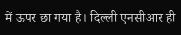में ऊपर छा गया है। दिल्ली एनसीआर ही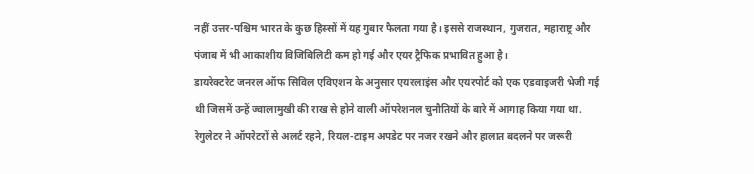नहीं उत्तर-पश्चिम भारत के कुछ हिस्सों में यह गुबार फैलता गया है। इससे राजस्थान, गुजरात, महाराष्ट्र और पंजाब में भी आकाशीय विजिबिलिटी कम हो गई और एयर ट्रैफिक प्रभावित हुआ है।
डायरेक्टरेट जनरल ऑफ सिविल एविएशन के अनुसार एयरलाइंस और एयरपोर्ट को एक एडवाइजरी भेजी गई थी जिसमें उन्हें ज्वालामुखी की राख से होने वाली ऑपरेशनल चुनौतियों के बारे में आगाह किया गया था. रेगुलेटर ने ऑपरेटरों से अलर्ट रहने, रियल-टाइम अपडेट पर नजर रखने और हालात बदलने पर जरूरी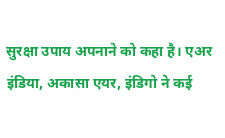सुरक्षा उपाय अपनाने को कहा है। एअर इंडिया, अकासा एयर, इंडिगो ने कई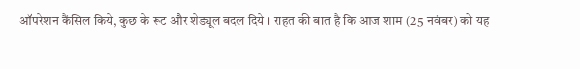ऑपरेशन कैंसिल किये, कुछ के रूट और शेड्यूल बदल दिये । राहत की बात है कि आज शाम (25 नवंबर) को यह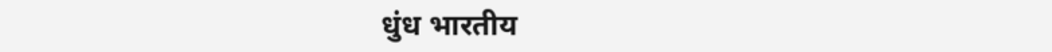धुंध भारतीय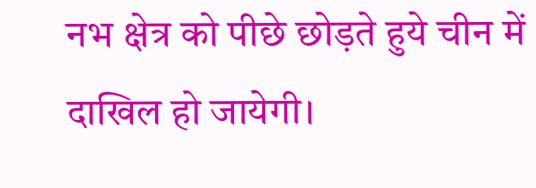नभ क्षेत्र को पीछे छोड़ते हुये चीन में दाखिल हो जायेगी।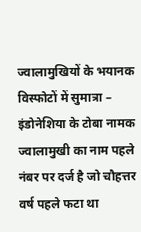ज्वालामुखियों के भयानक विस्फोटों में सुमात्रा – इंडोनेशिया के टोबा नामक ज्वालामुखी का नाम पहले नंबर पर दर्ज है जो चौहत्तर वर्ष पहले फटा था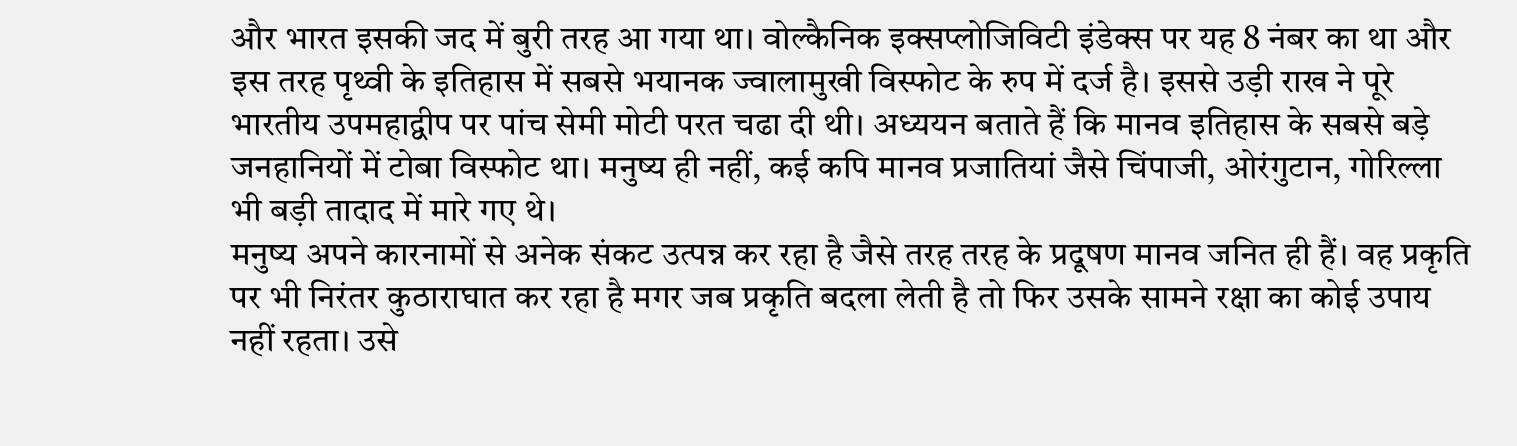और भारत इसकी जद में बुरी तरह आ गया था। वोल्कैनिक इक्सप्लोजिविटी इंडेक्स पर यह 8 नंबर का था और इस तरह पृथ्वी के इतिहास में सबसे भयानक ज्वालामुखी विस्फोट के रुप में दर्ज है। इससे उड़ी राख ने पूरे भारतीय उपमहाद्वीप पर पांच सेमी मोटी परत चढा दी थी। अध्ययन बताते हैं कि मानव इतिहास के सबसे बड़े जनहानियों में टोबा विस्फोट था। मनुष्य ही नहीं, कई कपि मानव प्रजातियां जैसे चिंपाजी, ओरंगुटान, गोरिल्ला भी बड़ी तादाद में मारे गए थे।
मनुष्य अपने कारनामों से अनेक संकट उत्पन्न कर रहा है जैसे तरह तरह के प्रदूषण मानव जनित ही हैं। वह प्रकृति पर भी निरंतर कुठाराघात कर रहा है मगर जब प्रकृति बदला लेती है तो फिर उसके सामने रक्षा का कोई उपाय नहीं रहता। उसे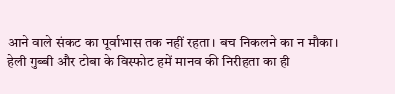आने वाले संकट का पूर्वाभास तक नहीं रहता। बच निकलने का न मौका।
हेली गुब्बी और टोबा के विस्फोट हमें मानव की निरीहता का ही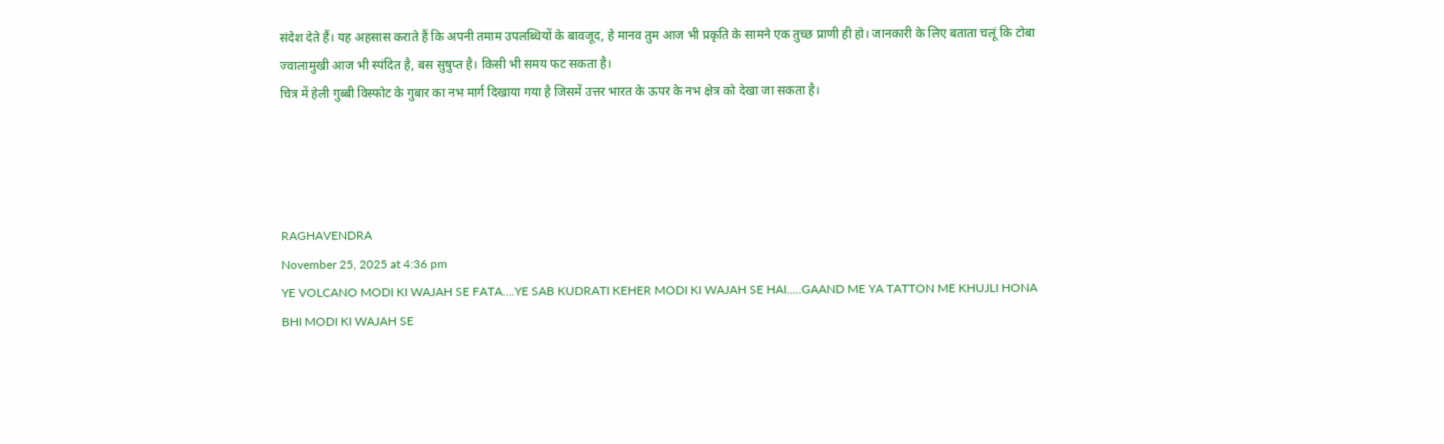संदेश देते हैं। यह अहसास कराते हैं कि अपनी तमाम उपलब्धियों के बावजूद, हे मानव तुम आज भी प्रकृति के सामने एक तुच्छ प्राणी ही हो। जानकारी के लिए बताता चलूं कि टोबा ज्वालामुखी आज भी स्पंदित है, बस सुषुप्त है। किसी भी समय फट सकता है।
चित्र में हेली गुब्बी विस्फोट के गुबार का नभ मार्ग दिखाया गया है जिसमें उत्तर भारत के ऊपर के नभ क्षेत्र को देखा जा सकता है।




RAGHAVENDRA
November 25, 2025 at 4:36 pm
YE VOLCANO MODI KI WAJAH SE FATA….YE SAB KUDRATI KEHER MODI KI WAJAH SE HAI…..GAAND ME YA TATTON ME KHUJLI HONA BHI MODI KI WAJAH SE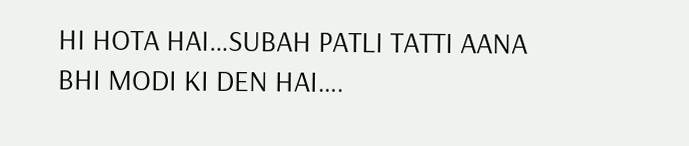HI HOTA HAI…SUBAH PATLI TATTI AANA BHI MODI KI DEN HAI….